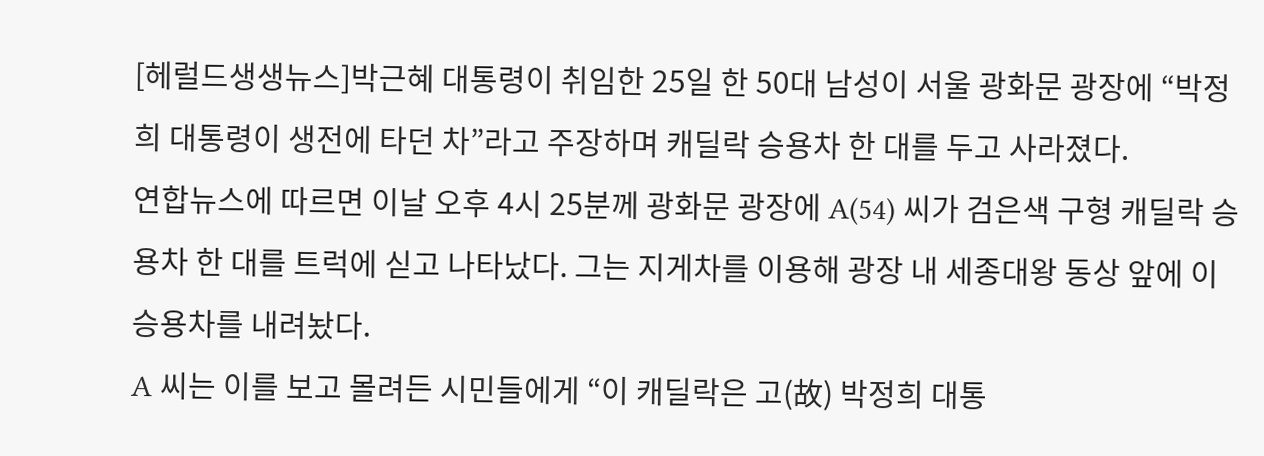[헤럴드생생뉴스]박근혜 대통령이 취임한 25일 한 50대 남성이 서울 광화문 광장에 “박정희 대통령이 생전에 타던 차”라고 주장하며 캐딜락 승용차 한 대를 두고 사라졌다.
연합뉴스에 따르면 이날 오후 4시 25분께 광화문 광장에 A(54) 씨가 검은색 구형 캐딜락 승용차 한 대를 트럭에 싣고 나타났다. 그는 지게차를 이용해 광장 내 세종대왕 동상 앞에 이 승용차를 내려놨다.
A 씨는 이를 보고 몰려든 시민들에게 “이 캐딜락은 고(故) 박정희 대통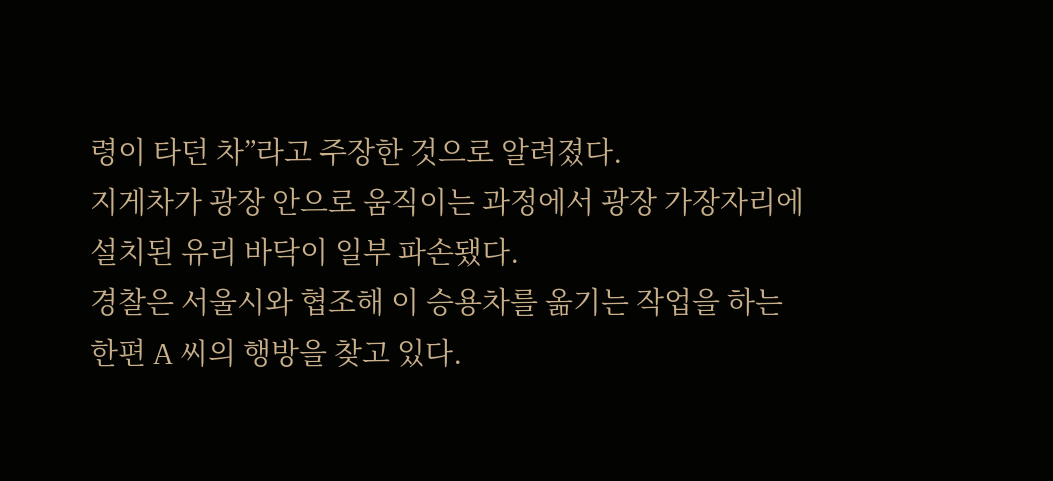령이 타던 차”라고 주장한 것으로 알려졌다.
지게차가 광장 안으로 움직이는 과정에서 광장 가장자리에 설치된 유리 바닥이 일부 파손됐다.
경찰은 서울시와 협조해 이 승용차를 옮기는 작업을 하는 한편 A 씨의 행방을 찾고 있다.